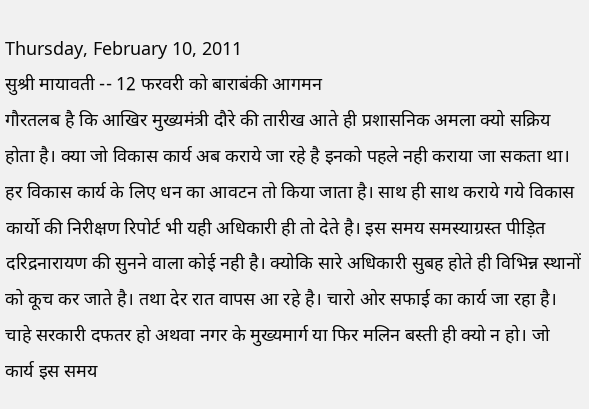Thursday, February 10, 2011
सुश्री मायावती -- 12 फरवरी को बाराबंकी आगमन
गौरतलब है कि आखिर मुख्यमंत्री दौरे की तारीख आते ही प्रशासनिक अमला क्यो सक्रिय होता है। क्या जो विकास कार्य अब कराये जा रहे है इनको पहले नही कराया जा सकता था। हर विकास कार्य के लिए धन का आवटन तो किया जाता है। साथ ही साथ कराये गये विकास कार्यो की निरीक्षण रिपोर्ट भी यही अधिकारी ही तो देते है। इस समय समस्याग्रस्त पीड़ित दरिद्रनारायण की सुनने वाला कोई नही है। क्योकि सारे अधिकारी सुबह होते ही विभिन्न स्थानों को कूच कर जाते है। तथा देर रात वापस आ रहे है। चारो ओर सफाई का कार्य जा रहा है। चाहे सरकारी दफतर हो अथवा नगर के मुख्यमार्ग या फिर मलिन बस्ती ही क्यो न हो। जो कार्य इस समय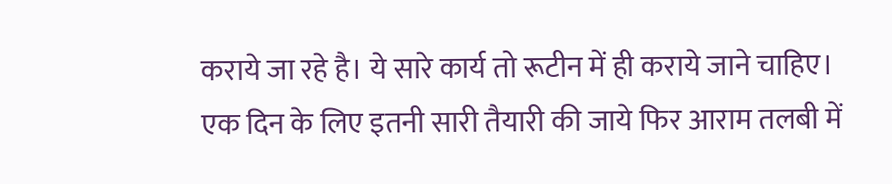कराये जा रहे है। ये सारे कार्य तो रूटीन में ही कराये जाने चाहिए। एक दिन के लिए इतनी सारी तैयारी की जाये फिर आराम तलबी में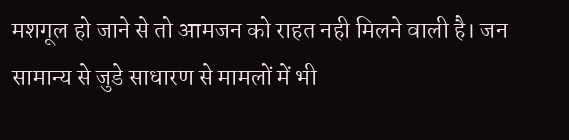मशगूल हो जाने से तो आमजन को राहत नही मिलने वाली है। जन सामान्य से जुडे साधारण से मामलों में भी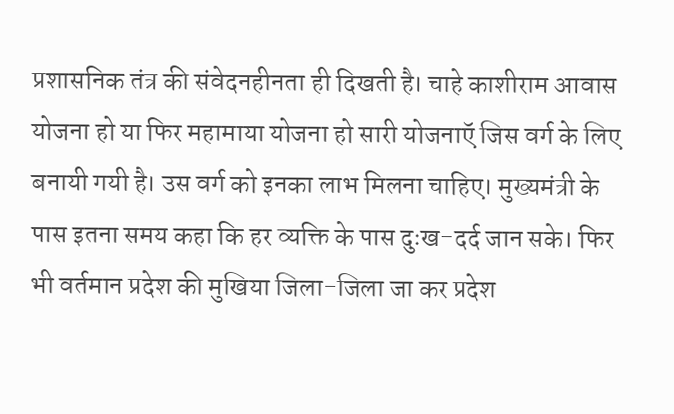प्रशासनिक तंत्र की संवेदनहीनता ही दिखती है। चाहे काशीराम आवास योजना हो या फिर महामाया योजना हो सारी योजनाऍ जिस वर्ग के लिए बनायी गयी है। उस वर्ग को इनका लाभ मिलना चाहिए। मुख्यमंत्री के पास इतना समय कहा कि हर व्यक्ति के पास दुःख-दर्द जान सके। फिर भी वर्तमान प्रदेश की मुखिया जिला-जिला जा कर प्रदेश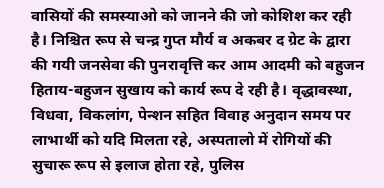वासियों की समस्याओ को जानने की जो कोशिश कर रही है। निश्चित रूप से चन्द्र गुप्त मौर्य व अकबर द ग्रेट के द्वारा की गयी जनसेवा की पुनरावृत्ति कर आम आदमी को बहुजन हिताय-बहुजन सुखाय को कार्य रूप दे रही है। वृद्धावस्था, विधवा, विकलांग, पेन्शन सहित विवाह अनुदान समय पर लाभार्थी को यदि मिलता रहे, अस्पतालो में रोगियों की सुचारू रूप से इलाज होता रहे, पुलिस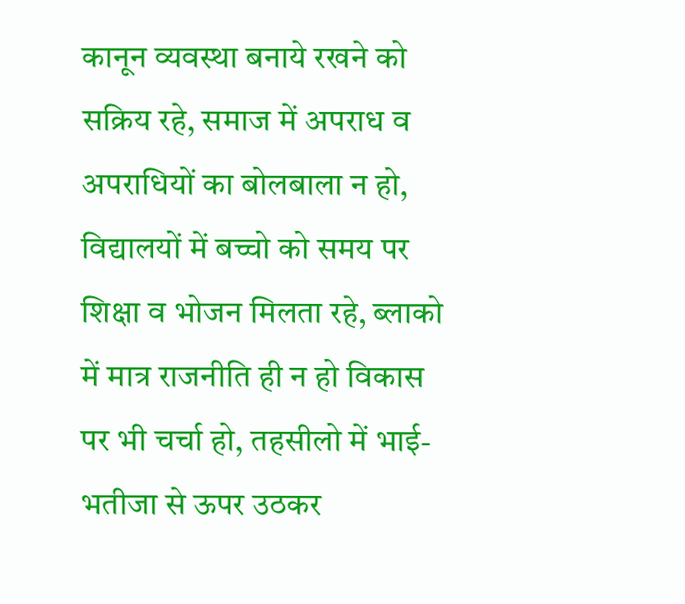कानून व्यवस्था बनाये रखने को सक्रिय रहे, समाज में अपराध व अपराधियों का बोलबाला न हो, विद्यालयों में बच्चो को समय पर शिक्षा व भोजन मिलता रहे, ब्लाको में मात्र राजनीति ही न हो विकास पर भी चर्चा हो, तहसीलो में भाई-भतीजा से ऊपर उठकर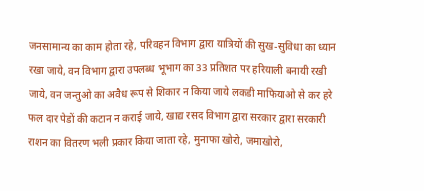जनसामान्य का काम होता रहे, परिवहन विभाग द्वारा यात्रियों की सुख-सुविधा का ध्यान रखा जाये, वन विभाग द्वारा उपलब्ध भूभाग का 33 प्रतिशत पर हरियाली बनायी रखी जाये, वन जन्तुओ का अवैध रूप से शिकार न किया जाये लकडी माफियाओ से कर हरे फल दार पेडों की कटान न कराई जाये, खाद्य रसद विभाग द्वारा सरकार द्वारा सरकारी राशन का वितरण भली प्रकार किया जाता रहे, मुनाफा खोरो, जमाखोरो,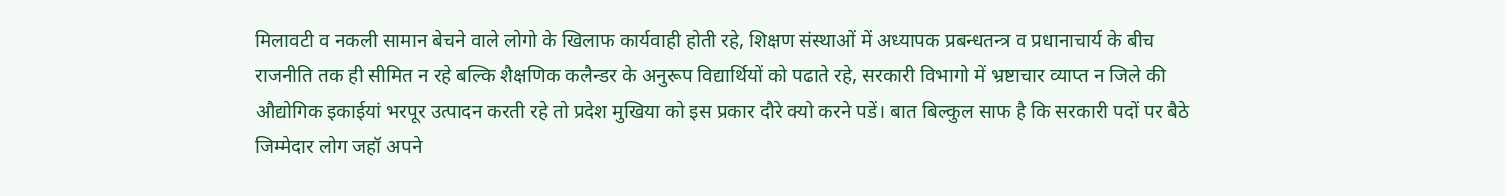मिलावटी व नकली सामान बेचने वाले लोगो के खिलाफ कार्यवाही होती रहे, शिक्षण संस्थाओं में अध्यापक प्रबन्धतन्त्र व प्रधानाचार्य के बीच राजनीति तक ही सीमित न रहे बल्कि शैक्षणिक कलैन्डर के अनुरूप विद्यार्थियों को पढाते रहे, सरकारी विभागो में भ्रष्टाचार व्याप्त न जिले की औद्योगिक इकाईयां भरपूर उत्पादन करती रहे तो प्रदेश मुखिया को इस प्रकार दौरे क्यो करने पडें। बात बिल्कुल साफ है कि सरकारी पदों पर बैठे जिम्मेदार लोग जहॉ अपने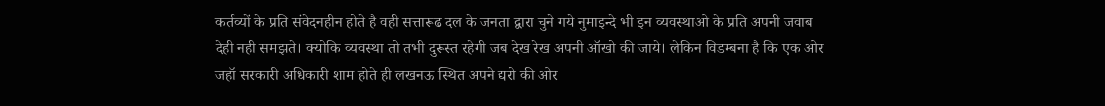कर्तव्यों के प्रति संवेदनहीन होते है वही सत्तारूढ दल के जनता द्वारा चुने गये नुमाइन्दे भी इन व्यवस्थाओ के प्रति अपनी जवाब देही नही समझते। क्योकि व्यवस्था तो तभी दुरूस्त रहेगी जब देख रेख अपनी ऑखो की जाये। लेकिन विडम्बना है कि एक ओर जहॉ सरकारी अधिकारी शाम होते ही लखनऊ स्थित अपने द्यरो की ओर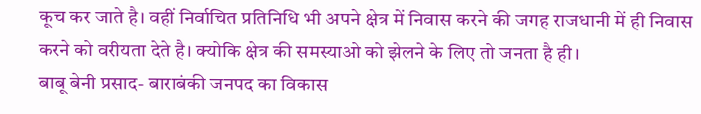कूच कर जाते है। वहीं निर्वाचित प्रतिनिधि भी अपने क्षेत्र में निवास करने की जगह राजधानी में ही निवास करने को वरीयता देते है। क्योकि क्षेत्र की समस्याओ को झेलने के लिए तो जनता है ही।
बाबू बेनी प्रसाद- बाराबंकी जनपद का विकास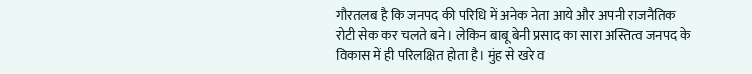गौरतलब है कि जनपद की परिधि में अनेक नेता आये और अपनी राजनैतिक रोटी सेक कर चलते बने। लेकिन बाबू बेनी प्रसाद का सारा अस्तित्व जनपद के विकास में ही परिलक्षित होता है। मुंह से खरे व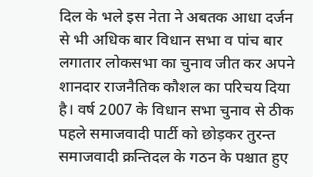दिल के भले इस नेता ने अबतक आधा दर्जन से भी अधिक बार विधान सभा व पांच बार लगातार लोकसभा का चुनाव जीत कर अपने शानदार राजनैतिक कौशल का परिचय दिया है। वर्ष 2007 के विधान सभा चुनाव से ठीक पहले समाजवादी पार्टी को छोड़कर तुरन्त समाजवादी क्रन्तिदल के गठन के पश्चात हुए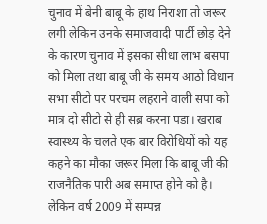चुनाव में बेनी बाबू के हाथ निराशा तो जरूर लगी लेकिन उनके समाजवादी पार्टी छोड़ देने के कारण चुनाव में इसका सीधा लाभ बसपा को मिला तथा बाबू जी के समय आठो विधान सभा सीटो पर परचम लहराने वाली सपा को मात्र दो सीटो से ही सब्र करना पडा। खराब स्वास्थ्य के चलते एक बार विरोधियों को यह कहने का मौका जरूर मिला कि बाबू जी की राजनैतिक पारी अब समाप्त होने को है। लेकिन वर्ष 2009 में सम्पन्न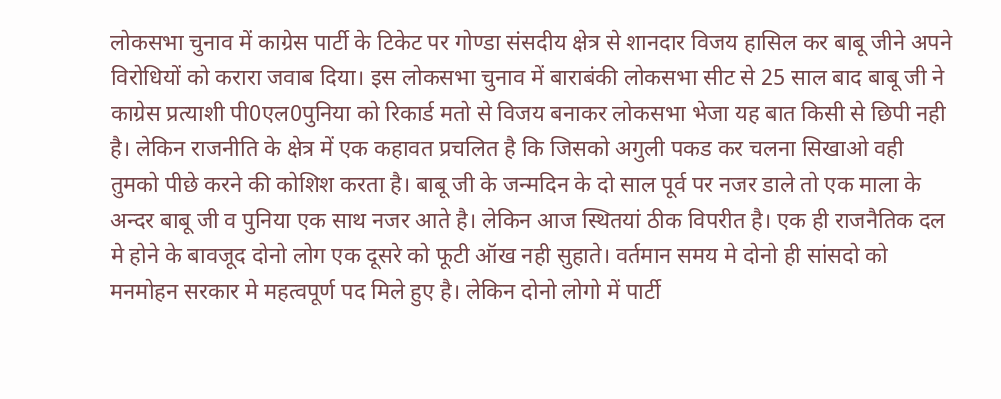लोकसभा चुनाव में काग्रेस पार्टी के टिकेट पर गोण्डा संसदीय क्षेत्र से शानदार विजय हासिल कर बाबू जीने अपने विरोधियों को करारा जवाब दिया। इस लोकसभा चुनाव में बाराबंकी लोकसभा सीट से 25 साल बाद बाबू जी ने काग्रेस प्रत्याशी पी0एल0पुनिया को रिकार्ड मतो से विजय बनाकर लोकसभा भेजा यह बात किसी से छिपी नही है। लेकिन राजनीति के क्षेत्र में एक कहावत प्रचलित है कि जिसको अगुली पकड कर चलना सिखाओ वही तुमको पीछे करने की कोशिश करता है। बाबू जी के जन्मदिन के दो साल पूर्व पर नजर डाले तो एक माला के अन्दर बाबू जी व पुनिया एक साथ नजर आते है। लेकिन आज स्थितयां ठीक विपरीत है। एक ही राजनैतिक दल मे होने के बावजूद दोनो लोग एक दूसरे को फूटी ऑख नही सुहाते। वर्तमान समय मे दोनो ही सांसदो को मनमोहन सरकार मे महत्वपूर्ण पद मिले हुए है। लेकिन दोनो लोगो में पार्टी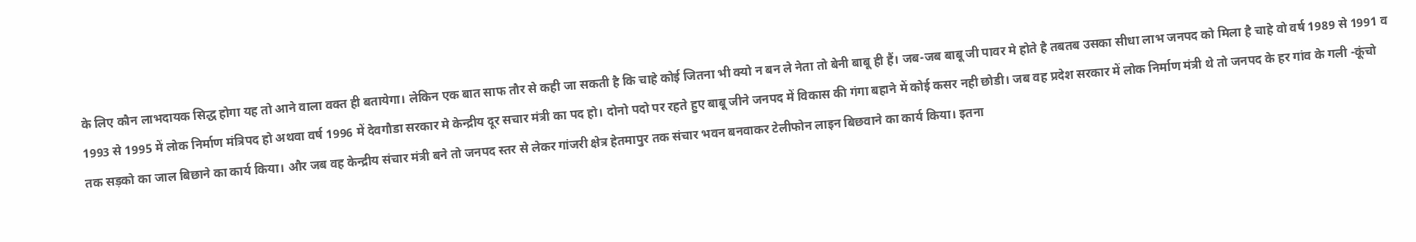के लिए कौन लाभदायक सिद्ध होगा यह तो आने वाला वक्त ही बतायेगा। लेकिन एक बात साफ तौर से कही जा सकती है कि चाहे कोई जितना भी क्यो न बन ले नेता तो बेनी बाबू ही हैं। जब-जब बाबू जी पावर मे होते है तबतब उसका सीधा लाभ जनपद को मिला है चाहे वो वर्ष 1989 से 1991 व 1993 से 1995 में लोक निर्माण मंत्रिपद हो अथवा वर्ष 1996 में देवगौडा सरकार मे केन्द्रीय दूर सचार मंत्री का पद हो। दोनो पदो पर रहते हुए बाबू जीने जनपद में विकास की गंगा बहाने में कोई कसर नही छोडी। जब वह प्रदेश सरकार में लोक निर्माण मंत्री थे तो जनपद के हर गांव के गली -कूंचो तक सड़को का जाल बिछाने का कार्य किया। और जब वह केन्द्रीय संचार मंत्री बने तो जनपद स्तर से लेकर गांजरी क्षेत्र हेतमापुर तक संचार भवन बनवाकर टेलीफोन लाइन बिछवाने का कार्य किया। इतना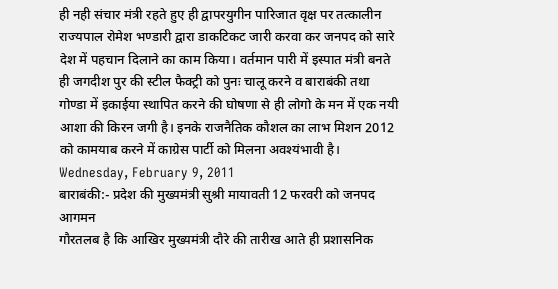ही नही संचार मंत्री रहते हुए ही द्वापरयुगीन पारिजात वृक्ष पर तत्कालीन राज्यपाल रोमेश भण्डारी द्वारा डाकटिकट जारी करवा कर जनपद को सारे देश में पहचान दिलाने का काम किया। वर्तमान पारी में इस्पात मंत्री बनते ही जगदीश पुर की स्टील फैक्ट्री को पुनः चालू करने व बाराबंकी तथा गोण्डा में इकाईया स्थापित करने की घोषणा से ही लोगो के मन में एक नयी आशा की किरन जगी है। इनके राजनैतिक कौशल का लाभ मिशन 2012 को कामयाब करने में काग्रेस पार्टी को मिलना अवश्यंभावी है।
Wednesday, February 9, 2011
बाराबंकी:- प्रदेश की मुख्यमंत्री सुश्री मायावती 12 फरवरी को जनपद आगमन
गौरतलब है कि आखिर मुख्यमंत्री दौरे की तारीख आते ही प्रशासनिक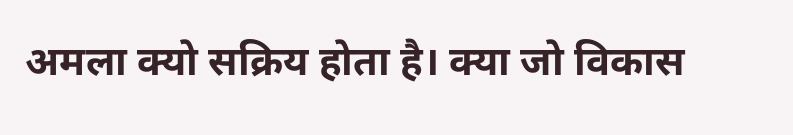अमला क्यो सक्रिय होता है। क्या जो विकास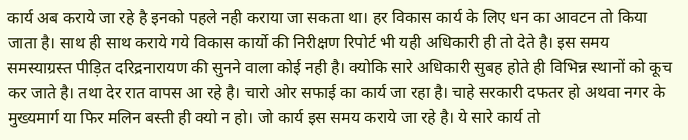कार्य अब कराये जा रहे है इनको पहले नही कराया जा सकता था। हर विकास कार्य के लिए धन का आवटन तो किया जाता है। साथ ही साथ कराये गये विकास कार्यो की निरीक्षण रिपोर्ट भी यही अधिकारी ही तो देते है। इस समय समस्याग्रस्त पीड़ित दरिद्रनारायण की सुनने वाला कोई नही है। क्योकि सारे अधिकारी सुबह होते ही विभिन्न स्थानों को कूच कर जाते है। तथा देर रात वापस आ रहे है। चारो ओर सफाई का कार्य जा रहा है। चाहे सरकारी दफतर हो अथवा नगर के मुख्यमार्ग या फिर मलिन बस्ती ही क्यो न हो। जो कार्य इस समय कराये जा रहे है। ये सारे कार्य तो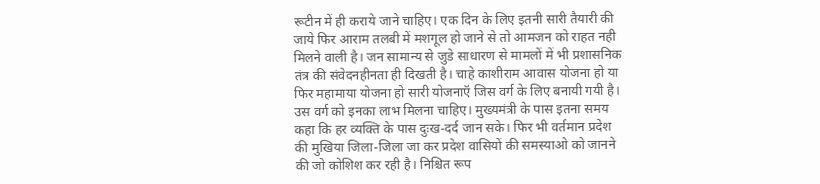रूटीन में ही कराये जाने चाहिए। एक दिन के लिए इतनी सारी तैयारी की जाये फिर आराम तलबी में मशगूल हो जाने से तो आमजन को राहत नही मिलने वाली है। जन सामान्य से जुडे साधारण से मामलों में भी प्रशासनिक तंत्र की संवेदनहीनता ही दिखती है। चाहे काशीराम आवास योजना हो या फिर महामाया योजना हो सारी योजनाऍ जिस वर्ग के लिए बनायी गयी है। उस वर्ग को इनका लाभ मिलना चाहिए। मुख्यमंत्री के पास इतना समय कहा कि हर व्यक्ति के पास दुःख-दर्द जान सके। फिर भी वर्तमान प्रदेश की मुखिया जिला-जिला जा कर प्रदेश वासियों की समस्याओ को जानने की जो कोशिश कर रही है। निश्चित रूप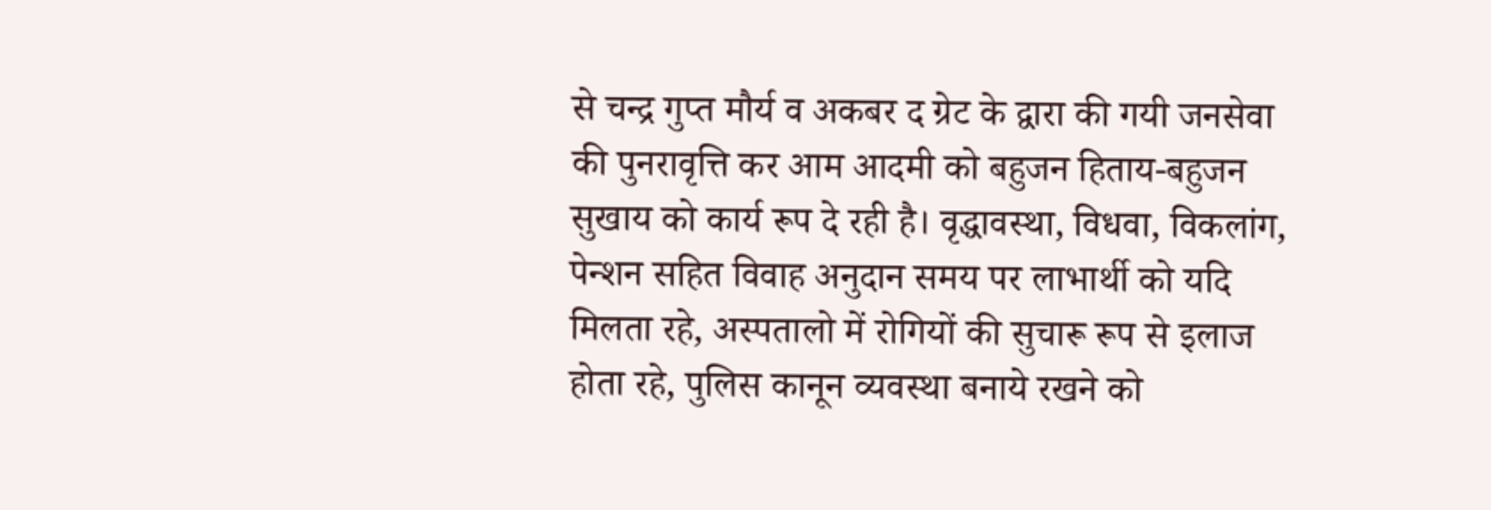से चन्द्र गुप्त मौर्य व अकबर द ग्रेट के द्वारा की गयी जनसेवा की पुनरावृत्ति कर आम आदमी को बहुजन हिताय-बहुजन सुखाय को कार्य रूप दे रही है। वृद्धावस्था, विधवा, विकलांग, पेन्शन सहित विवाह अनुदान समय पर लाभार्थी को यदि मिलता रहे, अस्पतालो में रोगियों की सुचारू रूप से इलाज होता रहे, पुलिस कानून व्यवस्था बनाये रखने को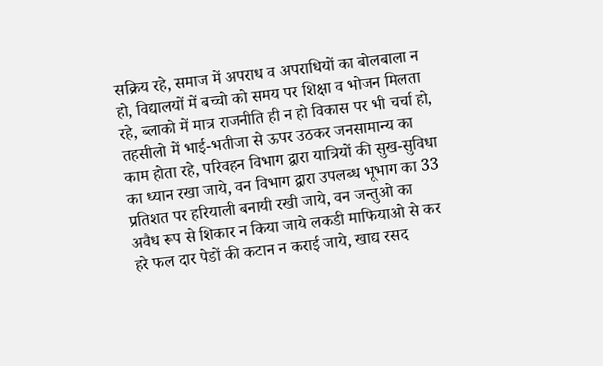सक्रिय रहे, समाज में अपराध व अपराधियों का बोलबाला न हो, विद्यालयों में बच्चो को समय पर शिक्षा व भोजन मिलता रहे, ब्लाको में मात्र राजनीति ही न हो विकास पर भी चर्चा हो, तहसीलो में भाई-भतीजा से ऊपर उठकर जनसामान्य का काम होता रहे, परिवहन विभाग द्वारा यात्रियों की सुख-सुविधा का ध्यान रखा जाये, वन विभाग द्वारा उपलब्ध भूभाग का 33 प्रतिशत पर हरियाली बनायी रखी जाये, वन जन्तुओ का अवैध रूप से शिकार न किया जाये लकडी माफियाओ से कर हरे फल दार पेडों की कटान न कराई जाये, खाद्य रसद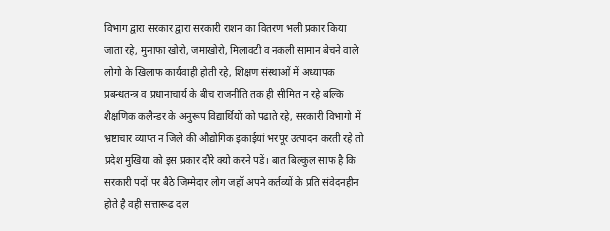विभाग द्वारा सरकार द्वारा सरकारी राशन का वितरण भली प्रकार किया जाता रहे, मुनाफा खोरो, जमाखोरो, मिलावटी व नकली सामान बेचने वाले लोगो के खिलाफ कार्यवाही होती रहे, शिक्षण संस्थाओं में अध्यापक प्रबन्धतन्त्र व प्रधानाचार्य के बीच राजनीति तक ही सीमित न रहे बल्कि शैक्षणिक कलैन्डर के अनुरूप विद्यार्थियों को पढाते रहे, सरकारी विभागो में भ्रष्टाचार व्याप्त न जिले की औद्योगिक इकाईयां भरपूर उत्पादन करती रहे तो प्रदेश मुखिया को इस प्रकार दौरे क्यो करने पडें। बात बिल्कुल साफ है कि सरकारी पदों पर बैठे जिम्मेदार लोग जहॉ अपने कर्तव्यों के प्रति संवेदनहीन होते है वही सत्तारूढ दल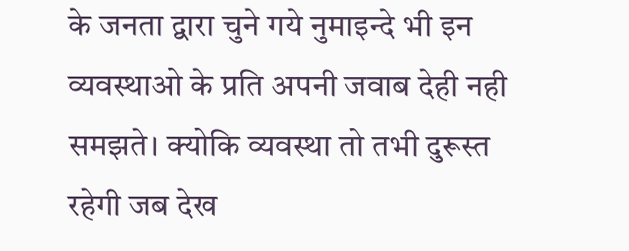के जनता द्वारा चुने गये नुमाइन्दे भी इन व्यवस्थाओ के प्रति अपनी जवाब देही नही समझते। क्योकि व्यवस्था तो तभी दुरूस्त रहेगी जब देख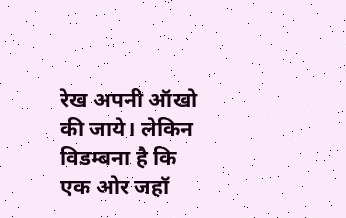रेख अपनी ऑखो की जाये। लेकिन विडम्बना है कि एक ओर जहॉ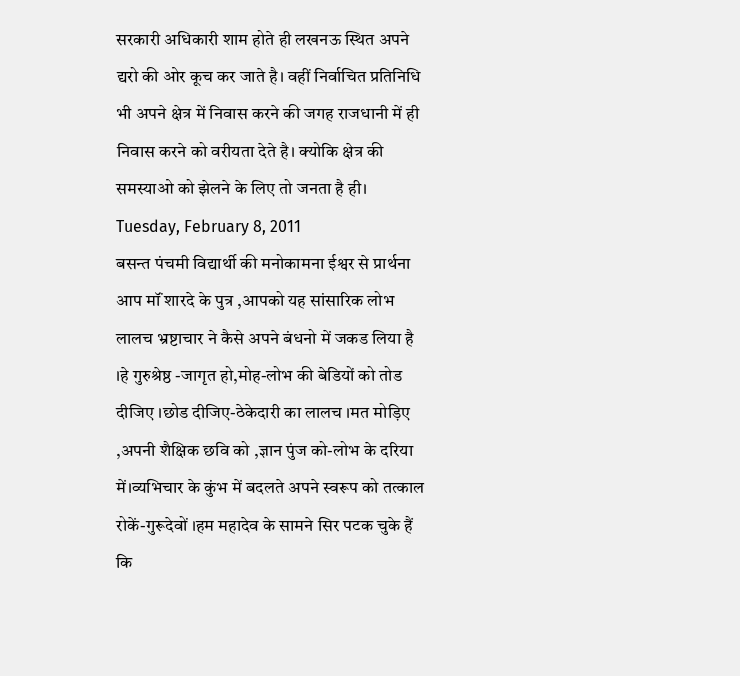सरकारी अधिकारी शाम होते ही लखनऊ स्थित अपने द्यरो की ओर कूच कर जाते है। वहीं निर्वाचित प्रतिनिधि भी अपने क्षेत्र में निवास करने की जगह राजधानी में ही निवास करने को वरीयता देते है। क्योकि क्षेत्र की समस्याओ को झेलने के लिए तो जनता है ही।
Tuesday, February 8, 2011
बसन्त पंचमी विद्यार्थी की मनोकामना ईश्वर से प्रार्थना
आप मॉं शारदे के पुत्र ,आपको यह सांसारिक लोभ लालच भ्रष्टाचार ने कैसे अपने बंधनो में जकड लिया है ।हे गुरुश्रेष्ठ -जागृत हो,मोह-लोभ की बेडियों को तोड दीजिए ।छोड दीजिए-ठेकेदारी का लालच ।मत मोड़िए ,अपनी शैक्षिक छवि को ,ज्ञान पुंज को-लोभ के दरिया में।व्यभिचार के कुंभ में बदलते अपने स्वरूप को तत्काल रोकें-गुरूदेवों ।हम महादेव के सामने सिर पटक चुके हैं कि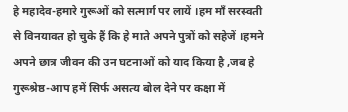हे महादेव-हमारे गुरूओं को सत्मार्ग पर लायें ।हम मॉं सरस्वती से विनयावत हो चुके हैं कि हे माते अपने पुत्रों को सहेजें ।हमने अपने छात्र जीवन की उन घटनाओं को याद किया है ,जब हे गुरूश्रेष्ठ-आप हमें सिर्फ असत्य बोल देने पर कक्षा में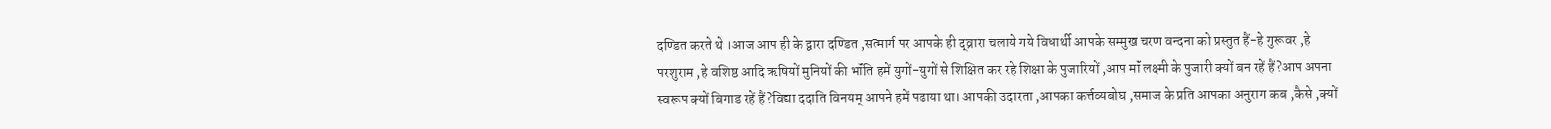दण्डित करते थे ।आज आप ही के द्वारा दण्डित ,सत्मार्ग पर आपके ही द्व्रारा चलाये गये विधार्थी आपके सम्मुख चरण वन्दना को प्रस्तुत हैं-हे गुरूवर ,हे परशुराम ,हे वशिष्ठ आदि ऋषियों मुनियों की भॉंति हमें युगों-युगों से शिक्षित कर रहे शिक्षा के पुजारियों ,आप मॉं लक्ष्मी के पुजारी क्यों बन रहें हैं?आप अपना स्वरूप क्यों बिगाड रहें हैं?विद्या ददाति विनयम् आपने हमें पढाया था। आपकी उदारता ,आपका कर्त्तव्यबोघ ,समाज के प्रति आपका अनुराग कब ,कैसे ,क्यों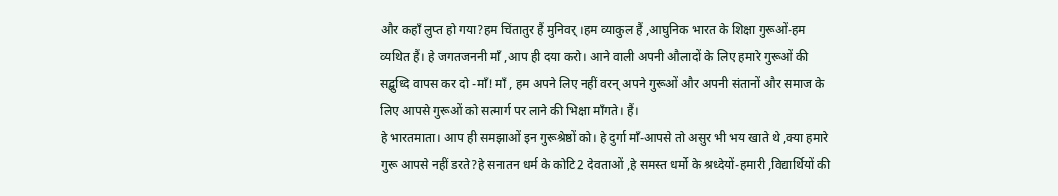और कहॉं लुप्त हो गया?हम चिंतातुर हैं मुनिवर् ।हम व्याकुल हैं ,आघुनिक भारत के शिक्षा गुरूओं-हम व्यथित हैं। हे जगतजननी मॉं ,आप ही दया करो। आने वाली अपनी औलादों के लिए हमारे गुरूओं की सद्बुध्दि वापस कर दो -मॉं! मॉं , हम अपने लिए नहीं वरन् अपने गुरूओं और अपनी संतानों और समाज के लिए आपसे गुरूओं को सत्मार्ग पर लाने की भिक्षा मॉंगते। हैं।
हे भारतमाता। आप ही समझाओं इन गुरूश्रेष्ठों को। हे दुर्गा मॉं-आपसे तो असुर भी भय खाते थे ,क्या हमारे गुरू आपसे नहीं डरते?हे सनातन धर्म के कोटि2 देवताओं ,हे समस्त धर्मो के श्रध्देयों-हमारी ,विद्यार्थियों की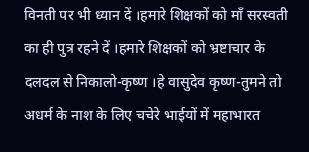विनती पर भी ध्यान दें ।हमारे शिक्षकों को मॉं सरस्वती का ही पुत्र रहने दें ।हमारे शिक्षकों को भ्रष्टाचार के दलदल से निकालो-कृष्ण ।हे वासुदेव कृष्ण-तुमने तो अधर्म के नाश के लिए चचेरे भाईयों में महाभारत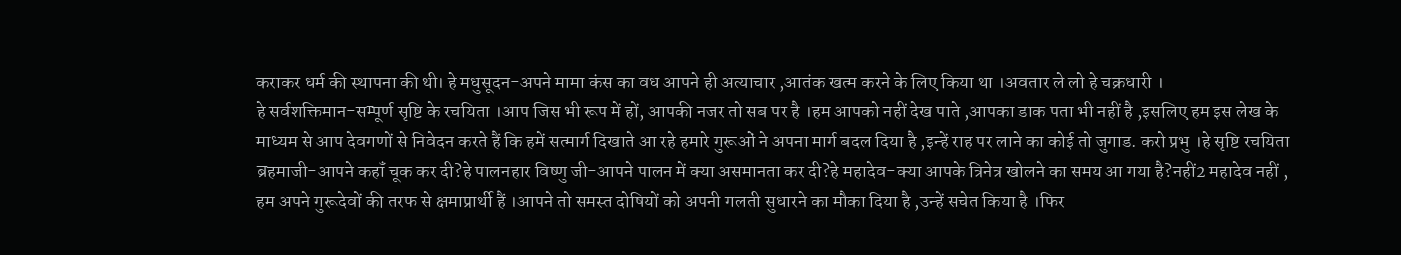कराकर धर्म की स्थापना की थी। हे मधुसूदन-अपने मामा कंस का वध आपने ही अत्याचार ,आतंक खत्म करने के लिए किया था ।अवतार ले लो हे चक्रधारी ।
हे सर्वशक्तिमान-सम्पूर्ण सृष्टि के रचयिता ।आप जिस भी रूप में हों, आपकी नजर तो सब पर है ।हम आपको नहीं देख पाते ,आपका डाक पता भी नहीं है ,इसलिए हम इस लेख के माध्यम से आप देवगणों से निवेदन करते हैं कि हमें सत्मार्ग दिखाते आ रहे हमारे गुरूओं ने अपना मार्ग बदल दिया है ,इन्हें राह पर लाने का कोई तो जुगाड. करो प्रभु ।हे सृष्टि रचयिता ब्रहमाजी-आपने कहॉं चूक कर दी?हे पालनहार विष्णु जी-आपने पालन में क्या असमानता कर दी?हे महादेव-क्या आपके त्रिनेत्र खोलने का समय आ गया है?नहीं2 महादेव नहीं , हम अपने गुरूदेवों की तरफ से क्षमाप्रार्थी हैं ।आपने तो समस्त दोषियों को अपनी गलती सुधारने का मौका दिया है ,उन्हें सचेत किया है ।फिर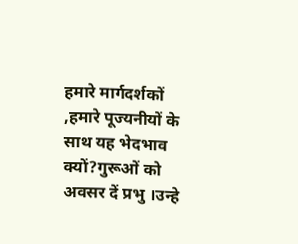हमारे मार्गदर्शकों ,हमारे पूज्यनीयों के साथ यह भेदभाव क्यों?गुरूओं को अवसर दें प्रभु ।उन्हे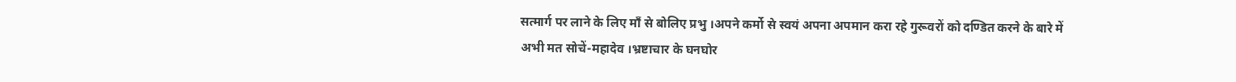सत्मार्ग पर लाने के लिए मॉं से बोलिए प्रभु ।अपने कर्मो से स्वयं अपना अपमान करा रहे गुरूवरों को दण्डित करने के बारे में अभी मत सोचें-महादेव ।भ्रष्टाचार के घनघोर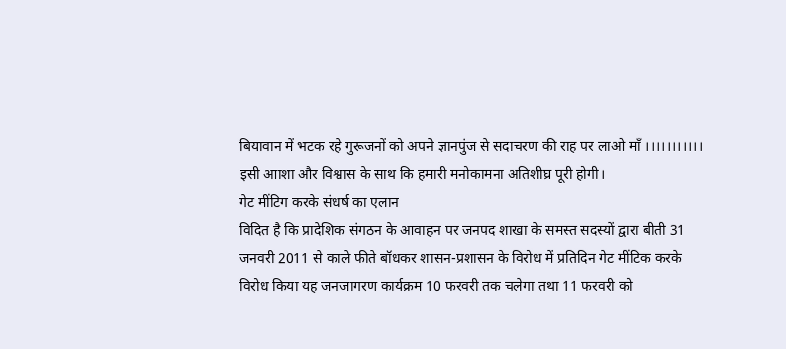बियावान में भटक रहे गुरूजनों को अपने ज्ञानपुंज से सदाचरण की राह पर लाओ मॉं ।।।।।।।।।।।
इसी आाशा और विश्वास के साथ कि हमारी मनोकामना अतिशीघ्र पूरी होगी।
गेट मींटिग करके संधर्ष का एलान
विदित है कि प्रादेशिक संगठन के आवाहन पर जनपद शाखा के समस्त सदस्यों द्वारा बीती 31 जनवरी 2011 से काले फीते बॉधकर शासन-प्रशासन के विरोध में प्रतिदिन गेट मींटिक करके विरोध किया यह जनजागरण कार्यक्रम 10 फरवरी तक चलेगा तथा 11 फरवरी को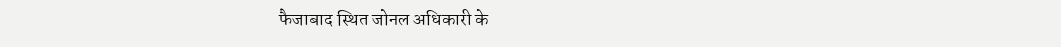फैजाबाद स्थित जोनल अधिकारी के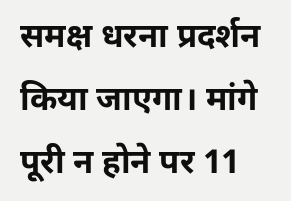समक्ष धरना प्रदर्शन किया जाएगा। मांगे पूरी न होने पर 11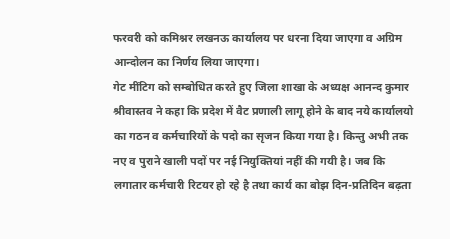फरवरी को कमिश्नर लखनऊ कार्यालय पर धरना दिया जाएगा व अग्रिम आन्दोलन का निर्णय लिया जाएगा।
गेट मींटिग को सम्बोधित करते हुए जिला शाखा के अध्यक्ष आनन्द कुमार श्रीवास्तव ने कहा कि प्रदेश में वैट प्रणाली लागू होने के बाद नये कार्यालयो का गठन व कर्मचारियों के पदो का सृजन किया गया है। किन्तु अभी तक नए व पुराने खाली पदों पर नई नियुक्तियां नहीं की गयी है। जब कि लगातार कर्मचारी रिटयर हो रहे है तथा कार्य का बोझ दिन-प्रतिदिन बढ़ता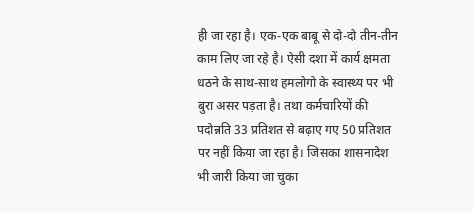ही जा रहा है। एक-एक बाबू से दो-दो तीन-तीन काम लिए जा रहे है। ऐसी दशा में कार्य क्षमता धठने के साथ-साथ हमलोगो के स्वास्थ्य पर भी बुरा असर पड़ता है। तथा कर्मचारियों की पदोन्नति 33 प्रतिशत से बढ़ाए गए 50 प्रतिशत पर नहीं किया जा रहा है। जिसका शासनादेश भी जारी किया जा चुका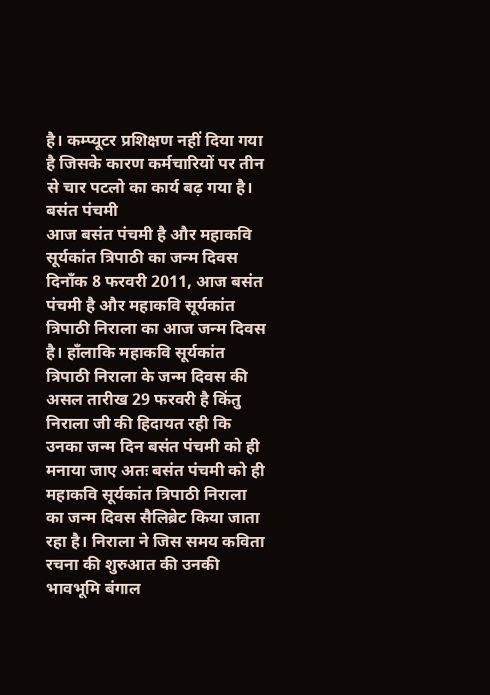है। कम्प्यूटर प्रशिक्षण नहीं दिया गया है जिसके कारण कर्मचारियों पर तीन से चार पटलो का कार्य बढ़ गया है।
बसंत पंचमी
आज बसंत पंचमी है और महाकवि सूर्यकांत त्रिपाठी का जन्म दिवस
दिनाँक 8 फरवरी 2011, आज बसंत पंचमी है और महाकवि सूर्यकांत त्रिपाठी निराला का आज जन्म दिवस है। हाँलाकि महाकवि सूर्यकांत त्रिपाठी निराला के जन्म दिवस की असल तारीख 29 फरवरी है किंतु निराला जी की हिदायत रही कि उनका जन्म दिन बसंत पंचमी को ही मनाया जाए अतः बसंत पंचमी को ही महाकवि सूर्यकांत त्रिपाठी निराला का जन्म दिवस सैलिब्रेट किया जाता रहा है। निराला ने जिस समय कविता रचना की शुरुआत की उनकी भावभूमि बंगाल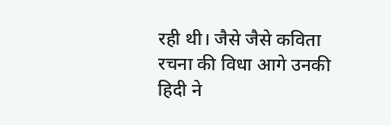रही थी। जैसे जैसे कविता रचना की विधा आगे उनकी हिदी ने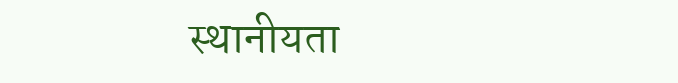स्थानीयता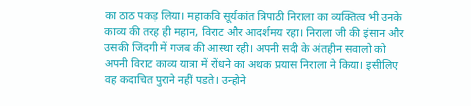का ठाठ पकड़ लिया। महाकवि सूर्यकांत त्रिपाठी निराला का व्यक्तित्व भी उनके काव्य की तरह ही महान, विराट और आदर्शमय रहा। निराला जी की इंसान और उसकी जिंदगी में गजब की आस्था रही। अपनी सदी के अंतहीन सवालो को अपनी विराट काव्य यात्रा में रोंधने का अथक प्रयास निराला ने किया। इसीलिए वह कदाचित पुराने नहीं पडते। उन्होने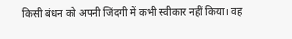किसी बंधन को अपनी जिंदगी में कभी स्वीकार नहीं किया। वह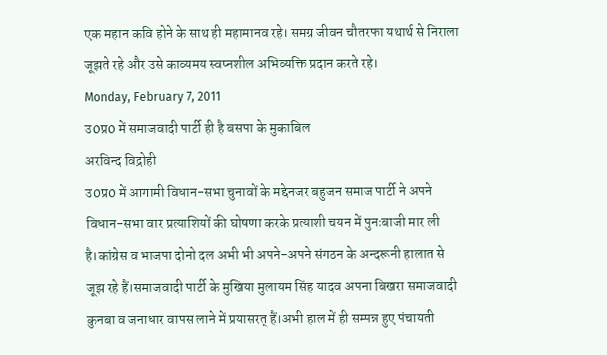एक महान कवि होने के साथ ही महामानव रहे। समग्र जीवन चौतरफा यथार्थ से निराला जूझते रहे और उसे काव्यमय स्वप्नशील अभिव्यक्ति प्रदान करते रहे।
Monday, February 7, 2011
उ0प्र0 में समाजवादी पार्टी ही है बसपा के मुकाबिल
अरविन्द विद्रोही
उ0प्र0 में आगामी विधान-सभा चुनावों के मद्देनजर बहुजन समाज पार्टी ने अपने विधान-सभा वार प्रत्याशियों की घोषणा करके प्रत्याशी चयन में पुनःबाजी मार ली है।कांग्रेस व भाजपा दोनो दल अभी भी अपने-अपने संगठन के अन्दरूनी हालात से जूझ रहे हैं।समाजवादी पार्टी के मुखिया मुलायम सिंह यादव अपना बिखरा समाजवादी कुनबा व जनाधार वापस लाने में प्रयासरत् हैं।अभी हाल में ही सम्पन्न हुए पंचायती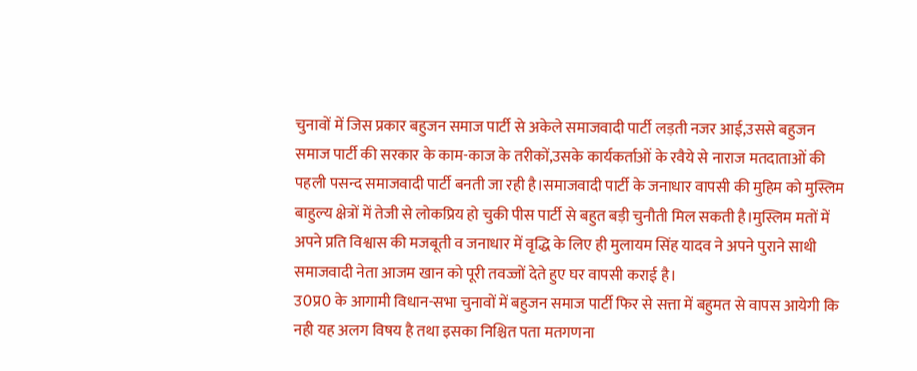चुनावों में जिस प्रकार बहुजन समाज पार्टी से अकेले समाजवादी पार्टी लड़ती नजर आई,उससे बहुजन समाज पार्टी की सरकार के काम-काज के तरीकों,उसके कार्यकर्ताओं के रवैये से नाराज मतदाताओं की पहली पसन्द समाजवादी पार्टी बनती जा रही है।समाजवादी पार्टी के जनाधार वापसी की मुहिम को मुस्लिम बाहुल्य क्षेत्रों में तेजी से लोकप्रिय हो चुकी पीस पार्टी से बहुत बड़ी चुनौती मिल सकती है।मुस्लिम मतों में अपने प्रति विश्वास की मजबूती व जनाधार में वृद्धि के लिए ही मुलायम सिंह यादव ने अपने पुराने साथी समाजवादी नेता आजम खान को पूरी तवज्जों देते हुए घर वापसी कराई है।
उ0प्र0 के आगामी विधान-सभा चुनावों में बहुजन समाज पार्टी फिर से सत्ता में बहुमत से वापस आयेगी कि नही यह अलग विषय है तथा इसका निश्चित पता मतगणना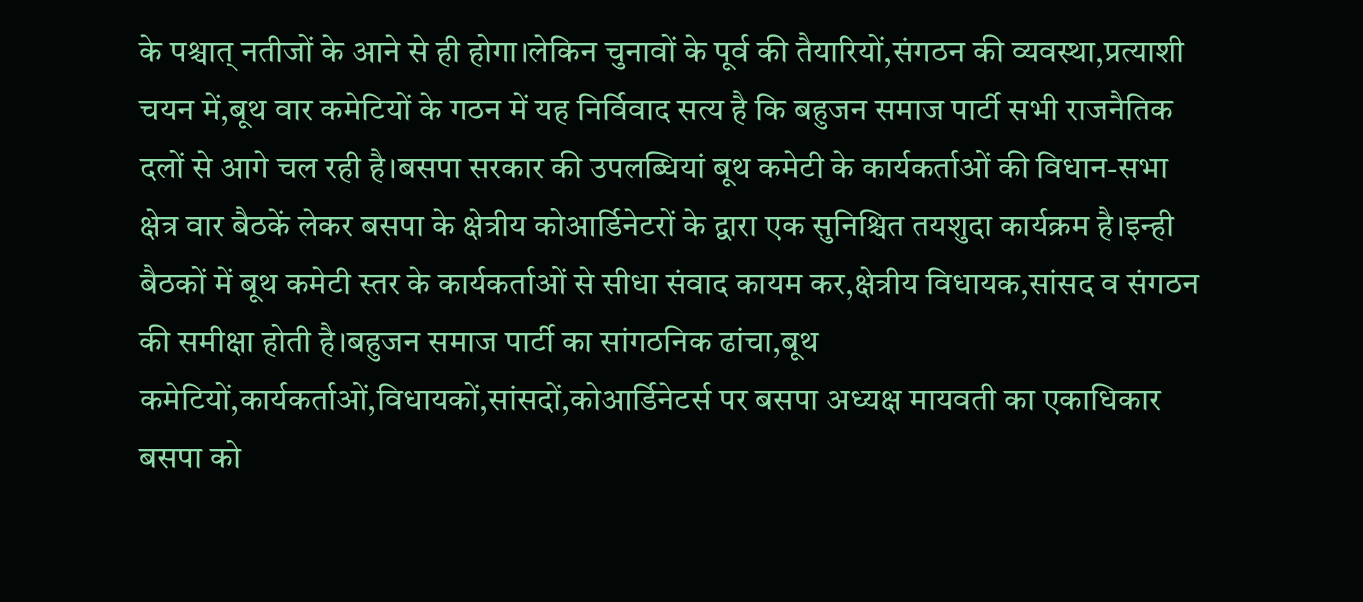के पश्चात् नतीजों के आने से ही होगा।लेकिन चुनावों के पूर्व की तैयारियों,संगठन की व्यवस्था,प्रत्याशी चयन में,बूथ वार कमेटियों के गठन में यह निर्विवाद सत्य है कि बहुजन समाज पार्टी सभी राजनैतिक दलों से आगे चल रही है।बसपा सरकार की उपलब्धियां बूथ कमेटी के कार्यकर्ताओं की विधान-सभा क्षेत्र वार बैठकें लेकर बसपा के क्षेत्रीय कोआर्डिनेटरों के द्वारा एक सुनिश्चित तयशुदा कार्यक्रम है।इन्ही बैठकों में बूथ कमेटी स्तर के कार्यकर्ताओं से सीधा संवाद कायम कर,क्षेत्रीय विधायक,सांसद व संगठन की समीक्षा होती है।बहुजन समाज पार्टी का सांगठनिक ढांचा,बूथ कमेटियों,कार्यकर्ताओं,विधायकों,सांसदों,कोआर्डिनेटर्स पर बसपा अध्यक्ष मायवती का एकाधिकार बसपा को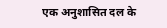एक अनुशासित दल के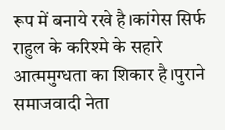रूप में बनाये रखे है।कांगेस सिर्फ राहुल के करिश्मे के सहारे आत्ममुग्धता का शिकार है।पुराने समाजवादी नेता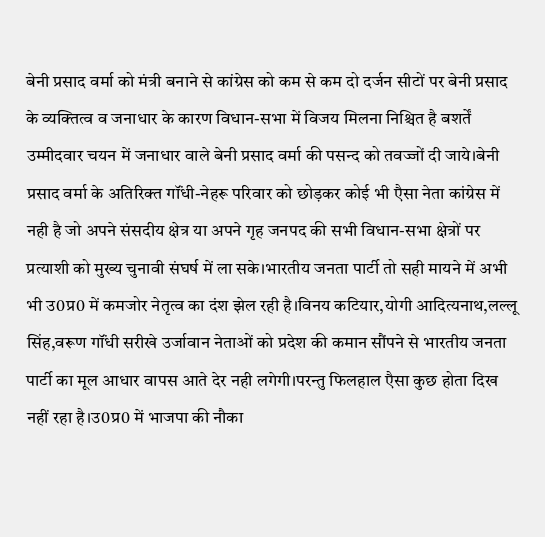बेनी प्रसाद वर्मा को मंत्री बनाने से कांग्रेस को कम से कम दो दर्जन सीटों पर बेनी प्रसाद के व्यक्तित्व व जनाधार के कारण विधान-सभा में विजय मिलना निश्चित है बशर्तें उम्मीदवार चयन में जनाधार वाले बेनी प्रसाद वर्मा की पसन्द को तवज्जों दी जाये।बेनी प्रसाद वर्मा के अतिरिक्त गॉंधी-नेहरू परिवार को छोड़कर कोई भी एैसा नेता कांग्रेस में नही है जो अपने संसदीय क्षेत्र या अपने गृह जनपद की सभी विधान-सभा क्षेत्रों पर प्रत्याशी को मुख्य चुनावी संघर्ष में ला सके।भारतीय जनता पार्टी तो सही मायने में अभी भी उ0प्र0 में कमजोर नेतृत्व का दंश झेल रही है।विनय कटियार,योगी आदित्यनाथ,लल्लू सिंह,वरूण गॉंधी सरीखे उर्जावान नेताओं को प्रदेश की कमान सौंपने से भारतीय जनता पार्टी का मूल आधार वापस आते देर नही लगेगी।परन्तु फिलहाल एैसा कुछ होता दिख नहीं रहा है।उ0प्र0 में भाजपा की नौका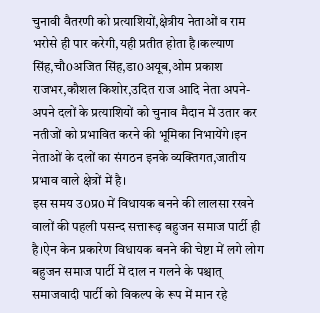चुनावी वैतरणी को प्रत्याशियों,क्षेत्रीय नेताओं व राम भरोसे ही पार करेगी,यही प्रतीत होता है।कल्याण सिंह,चौ0अजित सिंह,डा0अयूब,ओम प्रकाश राजभर,कौशल किशोर,उदित राज आदि नेता अपने-अपने दलों के प्रत्याशियों को चुनाव मैदान में उतार कर नतीजों को प्रभावित करने की भूमिका निभायेंगे।इन नेताओं के दलों का संगठन इनके व्यक्तिगत,जातीय प्रभाव वाले क्षेत्रों में है।
इस समय उ0प्र0 में विधायक बनने की लालसा रखने वालों की पहली पसन्द सत्तारूढ़ बहुजन समाज पार्टी ही है।ऐन केन प्रकारेण विधायक बनने की चेष्टा में लगे लोग बहुजन समाज पार्टी में दाल न गलने के पश्चात् समाजवादी पार्टी को विकल्प के रूप में मान रहे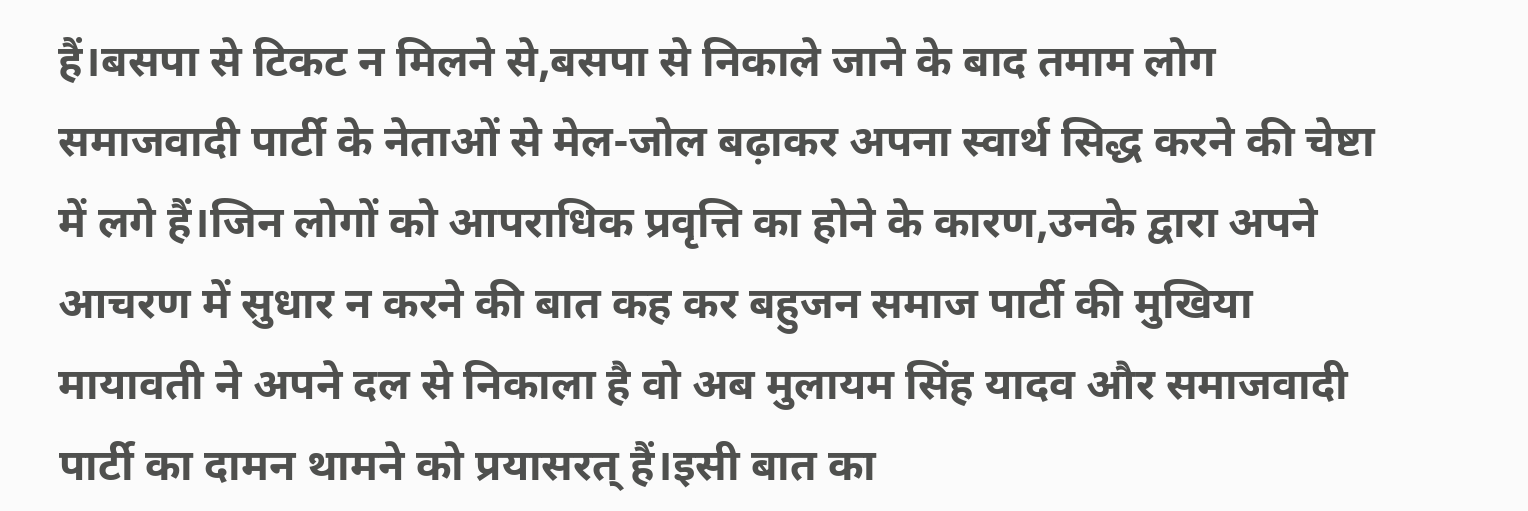हैं।बसपा से टिकट न मिलने से,बसपा से निकाले जाने के बाद तमाम लोग समाजवादी पार्टी के नेताओं से मेल-जोल बढ़ाकर अपना स्वार्थ सिद्ध करने की चेष्टा में लगे हैं।जिन लोगों को आपराधिक प्रवृत्ति का होने के कारण,उनके द्वारा अपने आचरण में सुधार न करने की बात कह कर बहुजन समाज पार्टी की मुखिया मायावती ने अपने दल से निकाला है वो अब मुलायम सिंह यादव और समाजवादी पार्टी का दामन थामने को प्रयासरत् हैं।इसी बात का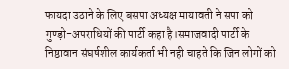फायदा उठाने के लिए बसपा अध्यक्ष मायावती ने सपा को गुण्ड़ो-अपराधियों की पार्टी कहा है।समाजवादी पार्टी के निष्ठावान संघर्षशील कार्यकर्ता भी नही चाहते कि जिन लोगों को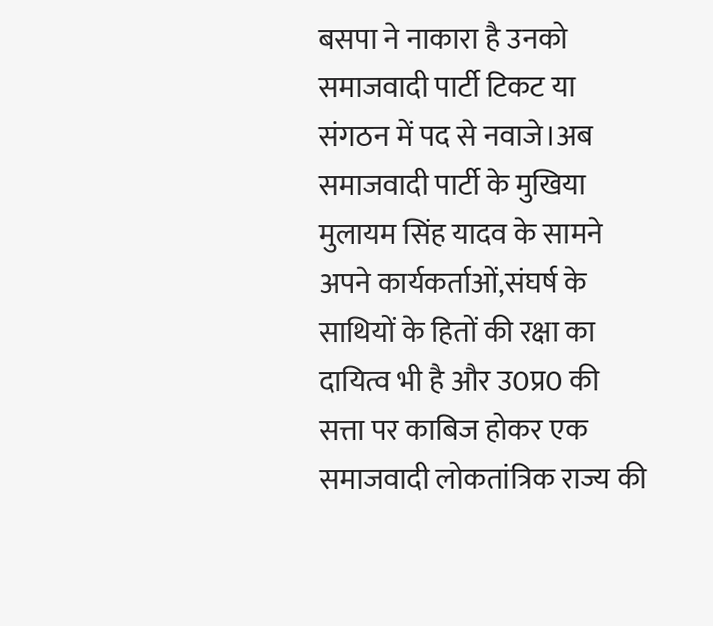बसपा ने नाकारा है उनको समाजवादी पार्टी टिकट या संगठन में पद से नवाजे।अब समाजवादी पार्टी के मुखिया मुलायम सिंह यादव के सामने अपने कार्यकर्ताओं,संघर्ष के साथियों के हितों की रक्षा का दायित्व भी है और उ0प्र0 की सत्ता पर काबिज होकर एक समाजवादी लोकतांत्रिक राज्य की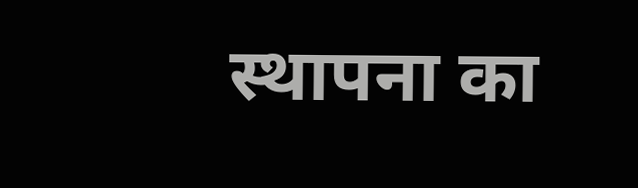स्थापना का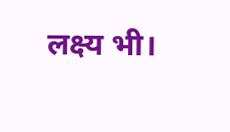लक्ष्य भी।